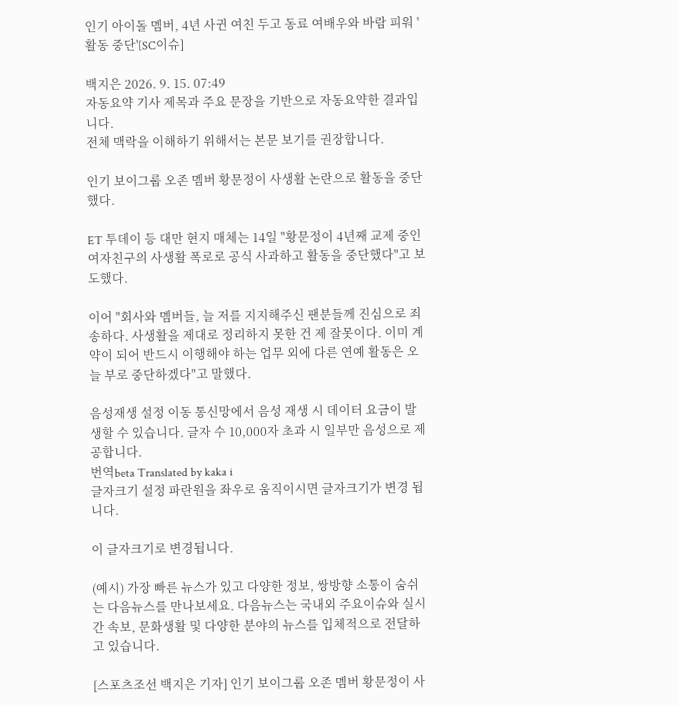인기 아이돌 멤버, 4년 사귄 여친 두고 동료 여배우와 바람 피워 '활동 중단'[SC이슈]

백지은 2026. 9. 15. 07:49
자동요약 기사 제목과 주요 문장을 기반으로 자동요약한 결과입니다.
전체 맥락을 이해하기 위해서는 본문 보기를 권장합니다.

인기 보이그룹 오존 멤버 황문정이 사생활 논란으로 활동을 중단했다.

ET 투데이 등 대만 현지 매체는 14일 "황문정이 4년째 교제 중인 여자친구의 사생활 폭로로 공식 사과하고 활동을 중단했다"고 보도했다.

이어 "회사와 멤버들, 늘 저를 지지해주신 팬분들께 진심으로 죄송하다. 사생활을 제대로 정리하지 못한 건 제 잘못이다. 이미 계약이 되어 반드시 이행해야 하는 업무 외에 다른 연예 활동은 오늘 부로 중단하겠다"고 말했다.

음성재생 설정 이동 통신망에서 음성 재생 시 데이터 요금이 발생할 수 있습니다. 글자 수 10,000자 초과 시 일부만 음성으로 제공합니다.
번역beta Translated by kaka i
글자크기 설정 파란원을 좌우로 움직이시면 글자크기가 변경 됩니다.

이 글자크기로 변경됩니다.

(예시) 가장 빠른 뉴스가 있고 다양한 정보, 쌍방향 소통이 숨쉬는 다음뉴스를 만나보세요. 다음뉴스는 국내외 주요이슈와 실시간 속보, 문화생활 및 다양한 분야의 뉴스를 입체적으로 전달하고 있습니다.

[스포츠조선 백지은 기자] 인기 보이그룹 오존 멤버 황문정이 사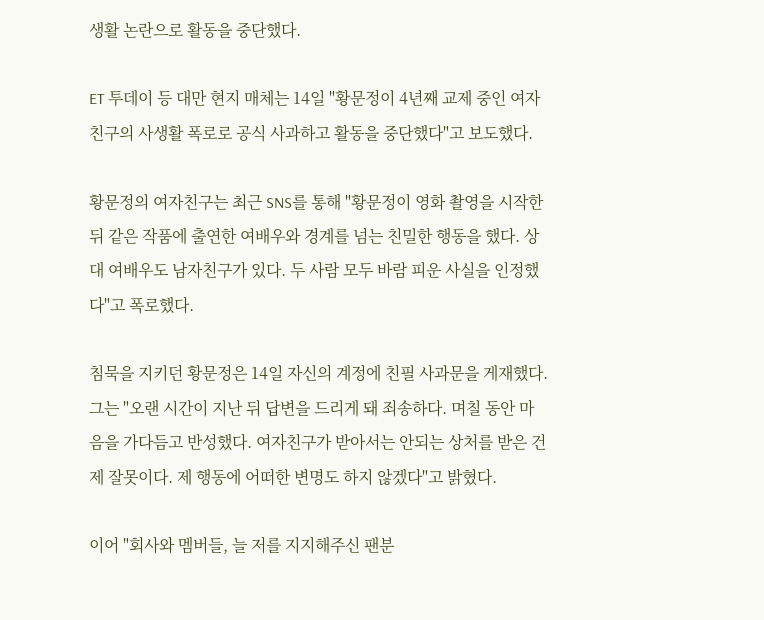생활 논란으로 활동을 중단했다.

ET 투데이 등 대만 현지 매체는 14일 "황문정이 4년째 교제 중인 여자친구의 사생활 폭로로 공식 사과하고 활동을 중단했다"고 보도했다.

황문정의 여자친구는 최근 SNS를 통해 "황문정이 영화 촬영을 시작한 뒤 같은 작품에 출연한 여배우와 경계를 넘는 친밀한 행동을 했다. 상대 여배우도 남자친구가 있다. 두 사람 모두 바람 피운 사실을 인정했다"고 폭로했다.

침묵을 지키던 황문정은 14일 자신의 계정에 친필 사과문을 게재했다. 그는 "오랜 시간이 지난 뒤 답변을 드리게 돼 죄송하다. 며칠 동안 마음을 가다듬고 반성했다. 여자친구가 받아서는 안되는 상처를 받은 건 제 잘못이다. 제 행동에 어떠한 변명도 하지 않겠다"고 밝혔다.

이어 "회사와 멤버들, 늘 저를 지지해주신 팬분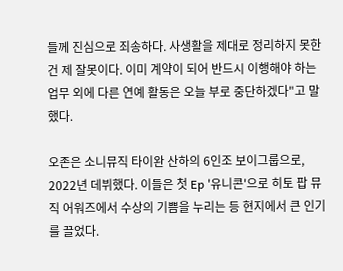들께 진심으로 죄송하다. 사생활을 제대로 정리하지 못한 건 제 잘못이다. 이미 계약이 되어 반드시 이행해야 하는 업무 외에 다른 연예 활동은 오늘 부로 중단하겠다"고 말했다.

오존은 소니뮤직 타이완 산하의 6인조 보이그룹으로, 2022년 데뷔했다. 이들은 첫 Ep '유니콘'으로 히토 팝 뮤직 어워즈에서 수상의 기쁨을 누리는 등 현지에서 큰 인기를 끌었다.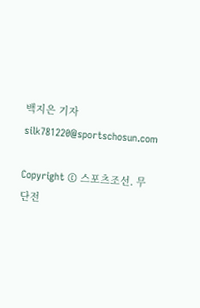백지은 기자 silk781220@sportschosun.com

Copyright © 스포츠조선. 무단전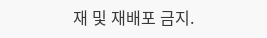재 및 재배포 금지.